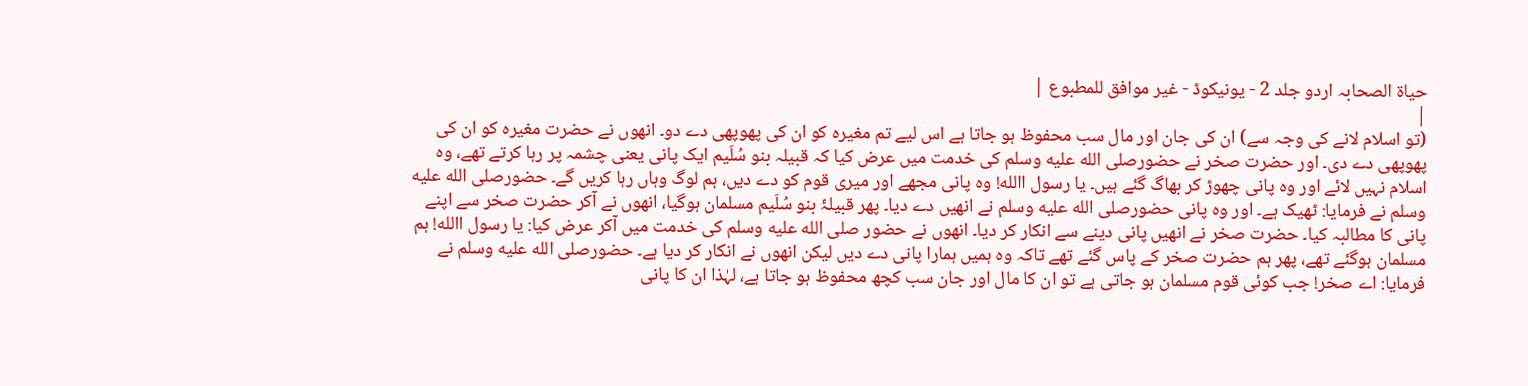حیاۃ الصحابہ اردو جلد 2 - یونیکوڈ - غیر موافق للمطبوع |
|
(تو اسلام لانے کی وجہ سے) ان کی جان اور مال سب محفوظ ہو جاتا ہے اس لیے تم مغیرہ کو ان کی پھوپھی دے دو۔ انھوں نے حضرت مغیرہ کو ان کی پھوپھی دے دی۔ اور حضرت صخر نے حضورصلى الله عليه وسلم کی خدمت میں عرض کیا کہ قبیلہ بنو سُلَیم ایک پانی یعنی چشمہ پر رہا کرتے تھے، وہ اسلام نہیں لائے اور وہ پانی چھوڑ کر بھاگ گئے ہیں۔ یا رسول االله! وہ پانی مجھے اور میری قوم کو دے دیں، ہم لوگ وہاں رہا کریں گے۔ حضورصلى الله عليه وسلم نے فرمایا: ٹھیک ہے۔ اور وہ پانی حضورصلى الله عليه وسلم نے انھیں دے دیا۔ پھر قبیلۂ بنو سُلَیم مسلمان ہوگیا، انھوں نے آکر حضرت صخر سے اپنے پانی کا مطالبہ کیا۔ حضرت صخر نے انھیں پانی دینے سے انکار کر دیا۔ انھوں نے حضور صلى الله عليه وسلم کی خدمت میں آکر عرض کیا: یا رسول االله! ہم مسلمان ہوگئے تھے، پھر ہم حضرت صخر کے پاس گئے تھے تاکہ وہ ہمیں ہمارا پانی دے دیں لیکن انھوں نے انکار کر دیا ہے۔ حضورصلى الله عليه وسلم نے فرمایا: اے صخر! جب کوئی قوم مسلمان ہو جاتی ہے تو ان کا مال اور جان سب کچھ محفوظ ہو جاتا ہے، لہٰذا ان کا پانی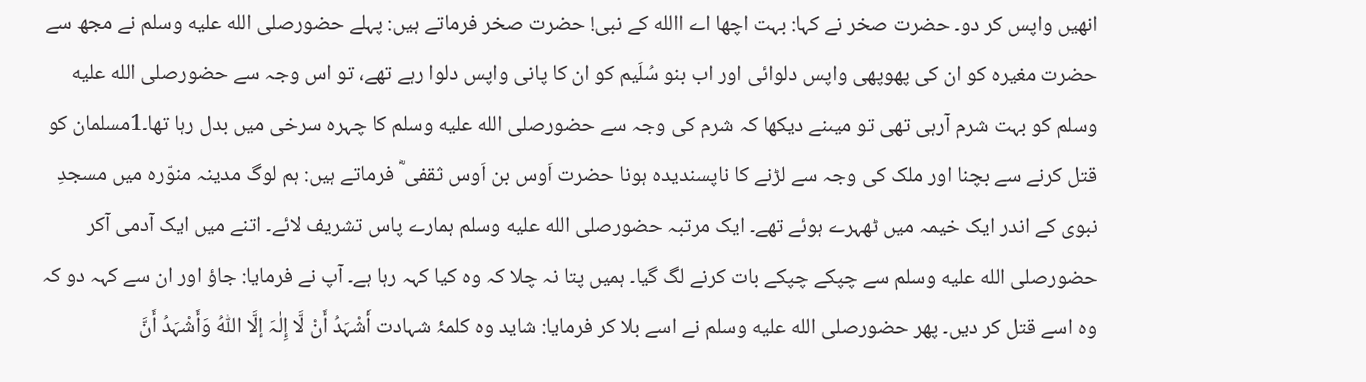انھیں واپس کر دو۔ حضرت صخر نے کہا: بہت اچھا اے االله کے نبی! حضرت صخر فرماتے ہیں: پہلے حضورصلى الله عليه وسلم نے مجھ سے حضرت مغیرہ کو ان کی پھوپھی واپس دلوائی اور اب بنو سُلَیم کو ان کا پانی واپس دلوا رہے تھے، تو اس وجہ سے حضورصلى الله عليه وسلم کو بہت شرم آرہی تھی تو میںنے دیکھا کہ شرم کی وجہ سے حضورصلى الله عليه وسلم کا چہرہ سرخی میں بدل رہا تھا۔1مسلمان کو قتل کرنے سے بچنا اور ملک کی وجہ سے لڑنے کا ناپسندیدہ ہونا حضرت اَوس بن اَوس ثقفی ؓ فرماتے ہیں: ہم لوگ مدینہ منوّرہ میں مسجدِ نبوی کے اندر ایک خیمہ میں ٹھہرے ہوئے تھے۔ ایک مرتبہ حضورصلى الله عليه وسلم ہمارے پاس تشریف لائے۔ اتنے میں ایک آدمی آکر حضورصلى الله عليه وسلم سے چپکے چپکے بات کرنے لگ گیا۔ ہمیں پتا نہ چلا کہ وہ کیا کہہ رہا ہے۔ آپ نے فرمایا: جاؤ اور ان سے کہہ دو کہ وہ اسے قتل کر دیں۔ پھر حضورصلى الله عليه وسلم نے اسے بلا کر فرمایا: شاید وہ کلمۂ شہادت أَشْہَدُ أَنْ لَّا إِلٰہَ إلَّا اللّٰہُ وَأَشْہَدُ أَنَّ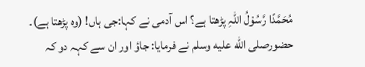مُحَمَّدًا رَّسُوْلُ اللّٰہِ پڑھتا ہے؟ اس آدمی نے کہا:جی ہاں! (وہ پڑھتا ہے)۔ حضورصلى الله عليه وسلم نے فرمایا: جاؤ اور ان سے کہہ دو کہ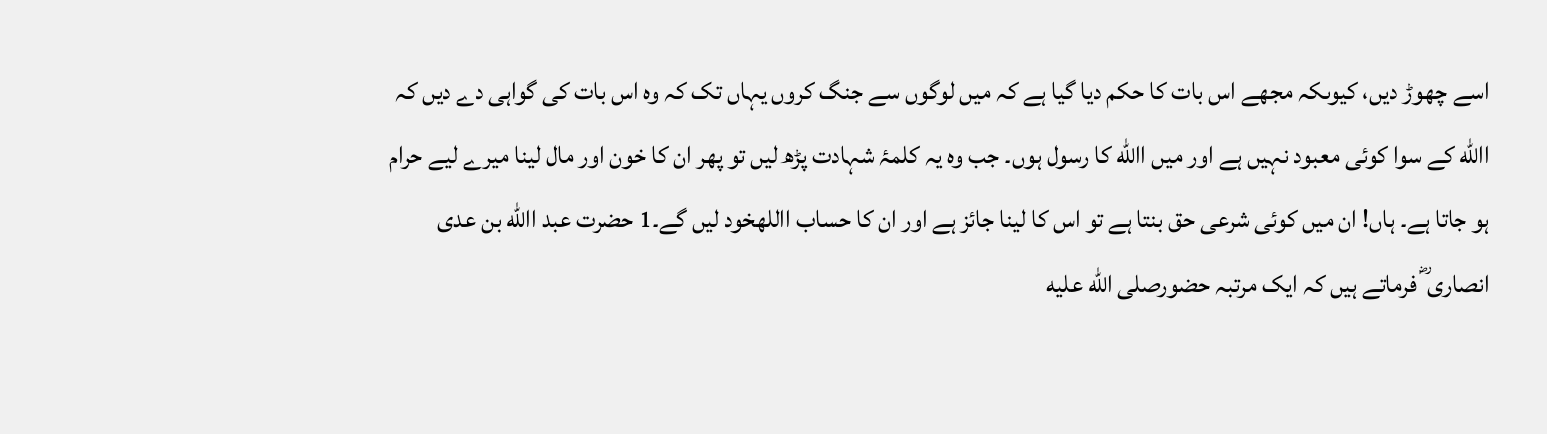اسے چھوڑ دیں، کیوںکہ مجھے اس بات کا حکم دیا گیا ہے کہ میں لوگوں سے جنگ کروں یہاں تک کہ وہ اس بات کی گواہی دے دیں کہ االله کے سوا کوئی معبود نہیں ہے اور میں االله کا رسول ہوں۔ جب وہ یہ کلمۂ شہادت پڑھ لیں تو پھر ان کا خون اور مال لینا میرے لیے حرام ہو جاتا ہے۔ ہاں! ان میں کوئی شرعی حق بنتا ہے تو اس کا لینا جائز ہے اور ان کا حساب االلهخود لیں گے۔1 حضرت عبد االله بن عدی انصاری ؓ فرماتے ہیں کہ ایک مرتبہ حضورصلى الله عليه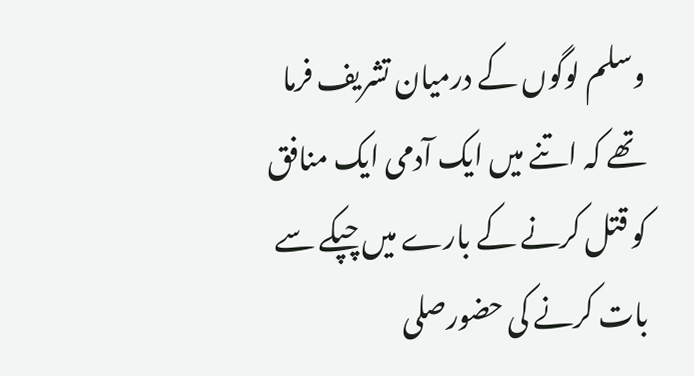وسلم لوگوں کے درمیان تشریف فرما تھے کہ اتنے میں ایک آدمی ایک منافق کو قتل کرنے کے بارے میں چپکے سے بات کرنے کی حضورصلى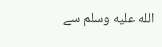الله عليه وسلم سے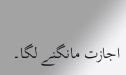اجازت مانگنے لگا۔